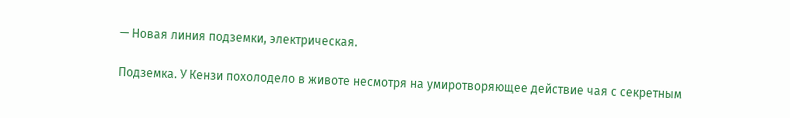— Новая линия подземки, электрическая.

Подземка. У Кензи похолодело в животе несмотря на умиротворяющее действие чая с секретным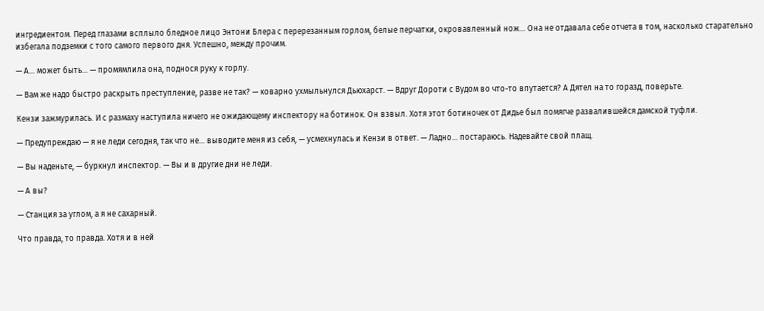ингредиентом. Перед глазами всплыло бледное лицо Энтони Блера с перерезанным горлом, белые перчатки, окровавленный нож… Она не отдавала себе отчета в том, насколько старательно избегала подземки с того самого первого дня. Успешно, между прочим.

— А… может быть… — промямлила она, поднося руку к горлу.

— Вам же надо быстро раскрыть преступление, разве не так? — коварно ухмыльнулся Дьюхарст. — Вдруг Дороти с Вудом во что-то впутается? А Дятел на то горазд, поверьте.

Кензи зажмурилась. И с размаху наступила ничего не ожидающему инспектору на ботинок. Он взвыл. Хотя этот ботиночек от Дидье был помягче развалившейся дамской туфли.

— Предупреждаю — я не леди сегодня, так что не… выводите меня из себя, — усмехнулась и Кензи в ответ. — Ладно… постараюсь. Надевайте свой плащ.

— Вы наденьте, — буркнул инспектор. — Вы и в другие дни не леди.

— А вы?

— Станция за углом, а я не сахарный.

Что правда, то правда. Хотя и в ней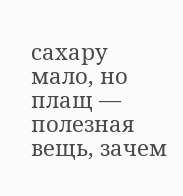сахару мало, но плащ — полезная вещь, зачем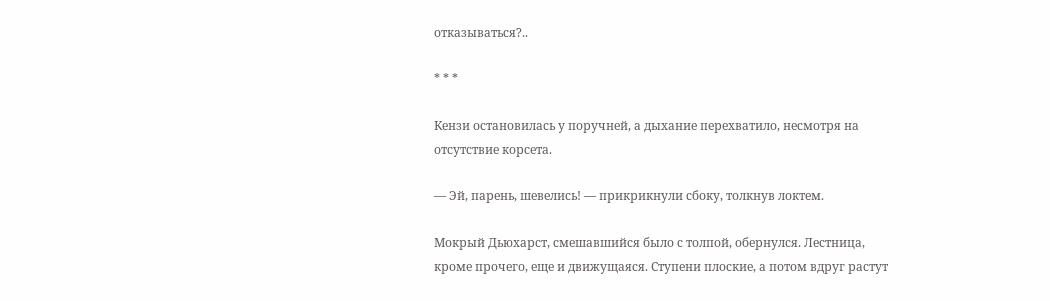отказываться?..

* * *

Кензи остановилась у поручней, а дыхание перехватило, несмотря на отсутствие корсета.

— Эй, парень, шевелись! — прикрикнули сбоку, толкнув локтем.

Мокрый Дьюхарст, смешавшийся было с толпой, обернулся. Лестница, кроме прочего, еще и движущаяся. Ступени плоские, а потом вдруг растут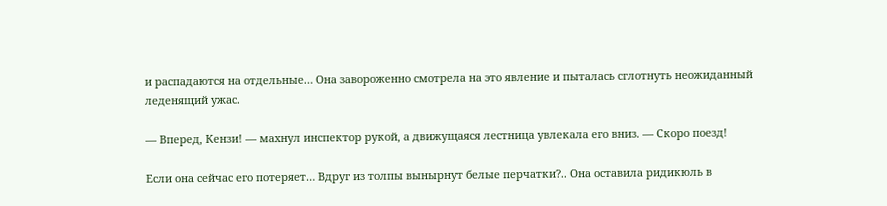и распадаются на отдельные… Она завороженно смотрела на это явление и пыталась сглотнуть неожиданный леденящий ужас.

— Вперед, Кензи! — махнул инспектор рукой, а движущаяся лестница увлекала его вниз. — Скоро поезд!

Если она сейчас его потеряет… Вдруг из толпы вынырнут белые перчатки?.. Она оставила ридикюль в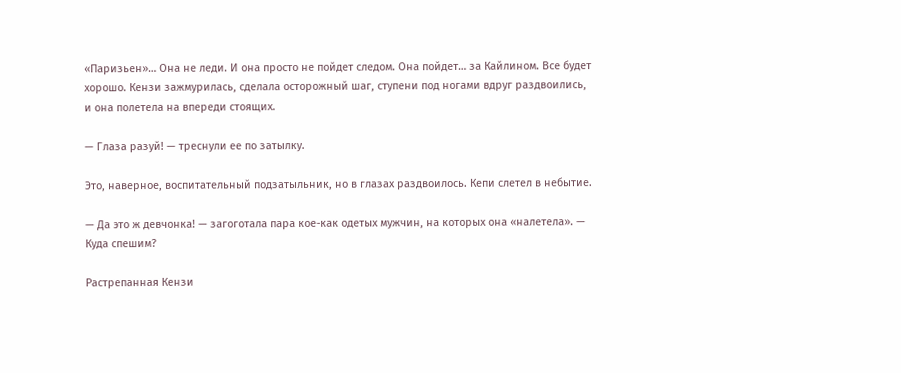«Паризьен»… Она не леди. И она просто не пойдет следом. Она пойдет… за Кайлином. Все будет хорошо. Кензи зажмурилась, сделала осторожный шаг, ступени под ногами вдруг раздвоились, и она полетела на впереди стоящих.

— Глаза разуй! — треснули ее по затылку.

Это, наверное, воспитательный подзатыльник, но в глазах раздвоилось. Кепи слетел в небытие.

— Да это ж девчонка! — загоготала пара кое-как одетых мужчин, на которых она «налетела». — Куда спешим?

Растрепанная Кензи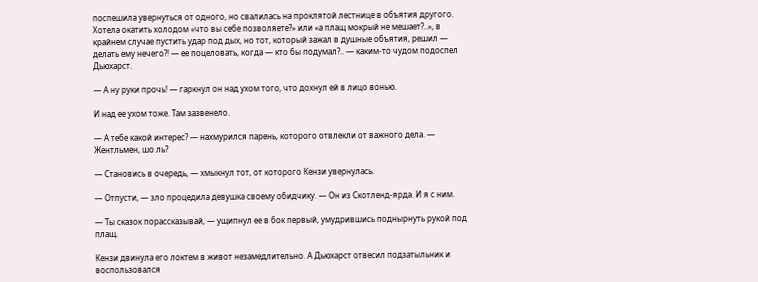поспешила увернуться от одного, но свалилась на проклятой лестнице в объятия другого. Хотела окатить холодом «что вы себе позволяете?» или «а плащ мокрый не мешает?..», в крайнем случае пустить удар под дых, но тот, который зажал в душные объятия, решил — делать ему нечего?! — ее поцеловать, когда — кто бы подумал?.. — каким-то чудом подоспел Дьюхарст.

— А ну руки прочь! — гаркнул он над ухом того, что дохнул ей в лицо вонью.

И над ее ухом тоже. Там зазвенело.

— А тебе какой интерес? — нахмурился парень, которого отвлекли от важного дела. — Жентльмен, шо ль?

— Становись в очередь, — хмыкнул тот, от которого Кензи увернулась.

— Отпусти, — зло процедила девушка своему обидчику. — Он из Скотленд-ярда. И я с ним.

— Ты сказок порассказывай, — ущипнул ее в бок первый, умудрившись поднырнуть рукой под плащ.

Кензи двинула его локтем в живот незамедлительно. А Дьюхарст отвесил подзатыльник и воспользовался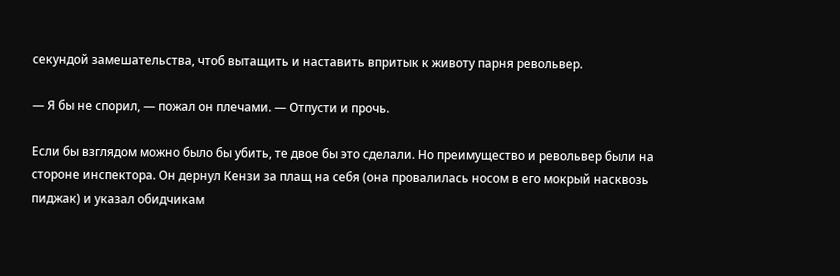секундой замешательства, чтоб вытащить и наставить впритык к животу парня револьвер.

— Я бы не спорил, — пожал он плечами. — Отпусти и прочь.

Если бы взглядом можно было бы убить, те двое бы это сделали. Но преимущество и револьвер были на стороне инспектора. Он дернул Кензи за плащ на себя (она провалилась носом в его мокрый насквозь пиджак) и указал обидчикам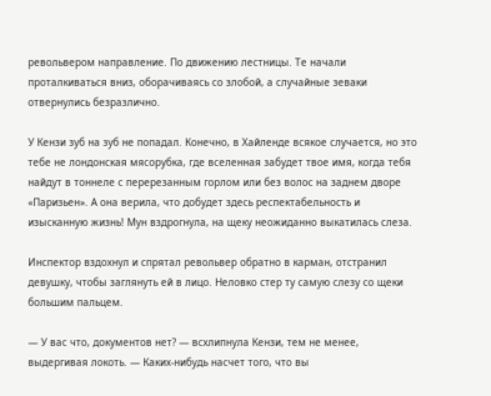револьвером направление. По движению лестницы. Те начали проталкиваться вниз, оборачиваясь со злобой, а случайные зеваки отвернулись безразлично.

У Кензи зуб на зуб не попадал. Конечно, в Хайленде всякое случается, но это тебе не лондонская мясорубка, где вселенная забудет твое имя, когда тебя найдут в тоннеле с перерезанным горлом или без волос на заднем дворе «Паризьен». А она верила, что добудет здесь респектабельность и изысканную жизнь! Мун вздрогнула, на щеку неожиданно выкатилась слеза.

Инспектор вздохнул и спрятал револьвер обратно в карман, отстранил девушку, чтобы заглянуть ей в лицо. Неловко стер ту самую слезу со щеки большим пальцем.

— У вас что, документов нет? — всхлипнула Кензи, тем не менее, выдергивая локоть. — Каких-нибудь насчет того, что вы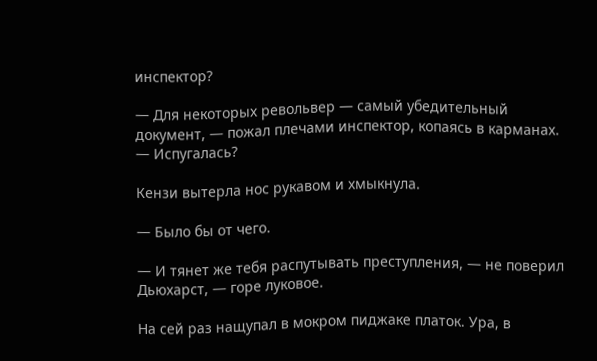инспектор?

— Для некоторых револьвер — самый убедительный документ, — пожал плечами инспектор, копаясь в карманах. — Испугалась?

Кензи вытерла нос рукавом и хмыкнула.

— Было бы от чего.

— И тянет же тебя распутывать преступления, — не поверил Дьюхарст, — горе луковое.

На сей раз нащупал в мокром пиджаке платок. Ура, в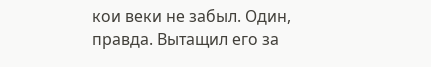кои веки не забыл. Один, правда. Вытащил его за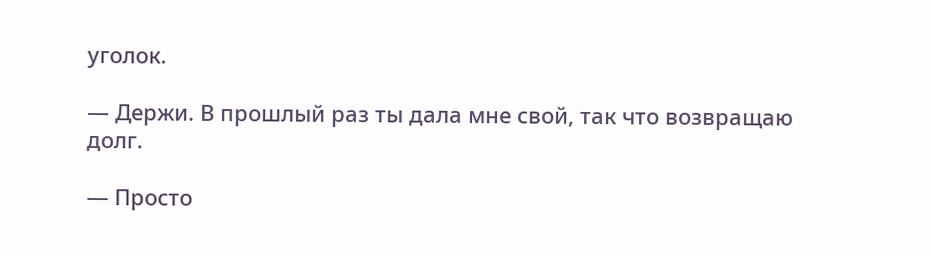уголок.

— Держи. В прошлый раз ты дала мне свой, так что возвращаю долг.

— Просто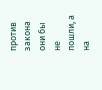против закона они бы не пошли, а на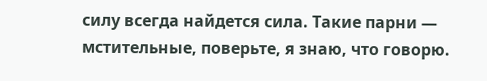силу всегда найдется сила. Такие парни — мстительные, поверьте, я знаю, что говорю.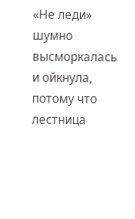«Не леди» шумно высморкалась и ойкнула, потому что лестница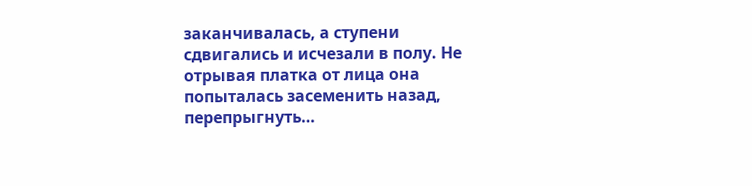заканчивалась, а ступени сдвигались и исчезали в полу. Не отрывая платка от лица она попыталась засеменить назад, перепрыгнуть…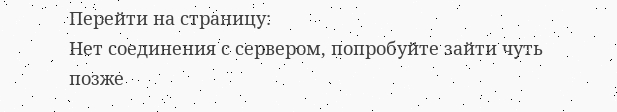Перейти на страницу:
Нет соединения с сервером, попробуйте зайти чуть позже